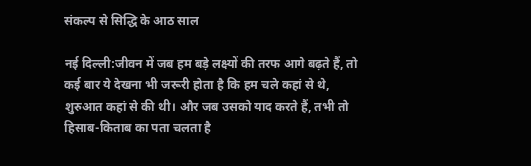संकल्प से सिद्धि के आठ साल

नई दिल्ली:जीवन में जब हम बड़े लक्ष्यों की तरफ आगे बढ़ते हैं, तो कई बार ये देखना भी जरूरी होता है कि हम चले कहां से थे, शुरुआत कहां से की थी। और जब उसको याद करते हैं, तभी तो हिसाब-किताब का पता चलता है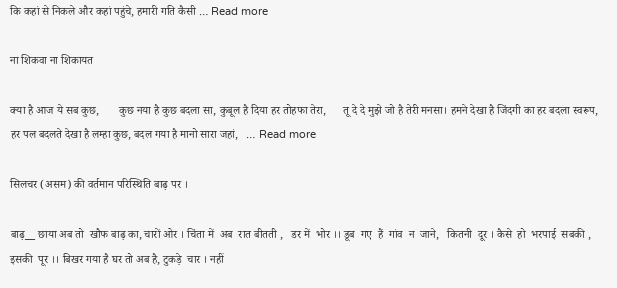कि कहां से निकले और कहां पहुंचे, हमारी गति कैसी … Read more

ना शिकवा ना शिकायत

क्या है आज ये सब कुछ,       कुछ नया है कुछ बदला सा, कुबूल है दिया हर तोहफा तेरा,      तू दे दे मुझे जो है तेरी मनसा। हमने देखा है जिंदगी का हर बदला स्वरूप,     हर पल बदलते देखा है लम्हा कुछ, बदल गया है मानो सारा जहां,   … Read more

सिलचर (असम) की वर्तमान परिस्थिति बाढ़ पर ।

बाढ़__ छाया अब तो  खौफ बाढ़ का, चारों ओर । चिंता में  अब  रात बीतती ,   डर में  भोर ।। डूब  गए  हैं  गांव  न  जाने,   कितनी  दूर । कैसे  हो  भरपाई  सबकी ,   इसकी  पूर ।। बिखर गया है घर तो अब है, टुकड़े  चार । नहीं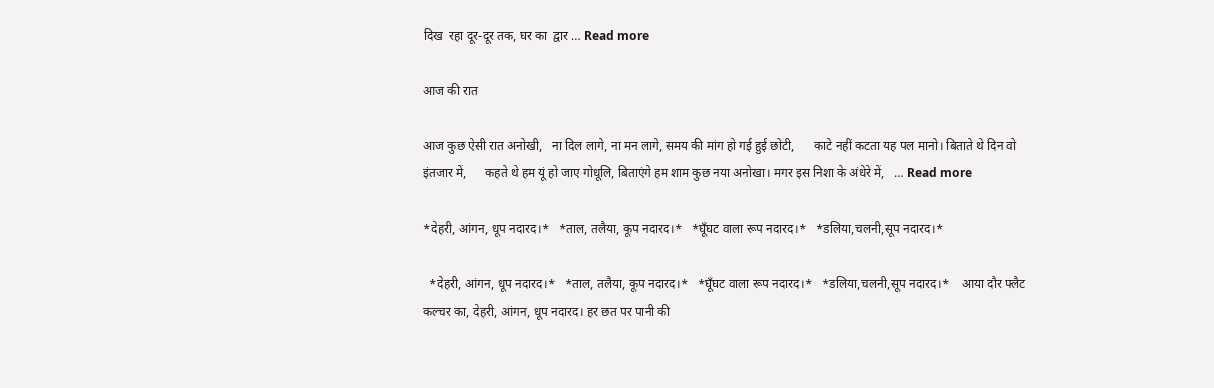दिख  रहा दूर-दूर तक, घर का  द्वार … Read more

आज की रात

आज कुछ ऐसी रात अनोखी,   ना दिल लागे, ना मन लागे, समय की मांग हो गई हुई छोटी,      काटे नहीं कटता यह पल मानो। बिताते थे दिन वो इंतजार में,      कहते थे हम यूं हो जाए गोधूलि, बिताएंगे हम शाम कुछ नया अनोखा। मगर इस निशा के अंधेरे में,   … Read more

*देहरी, आंगन, धूप नदारद।*   *ताल, तलैया, कूप नदारद।*   *घूँघट वाला रूप नदारद।*   *डलिया,चलनी,सूप नदारद।*

  *देहरी, आंगन, धूप नदारद।*   *ताल, तलैया, कूप नदारद।*   *घूँघट वाला रूप नदारद।*   *डलिया,चलनी,सूप नदारद।*    आया दौर फ्लैट कल्चर का, देहरी, आंगन, धूप नदारद। हर छत पर पानी की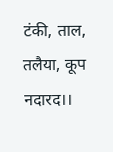टंकी, ताल, तलैया, कूप नदारद।।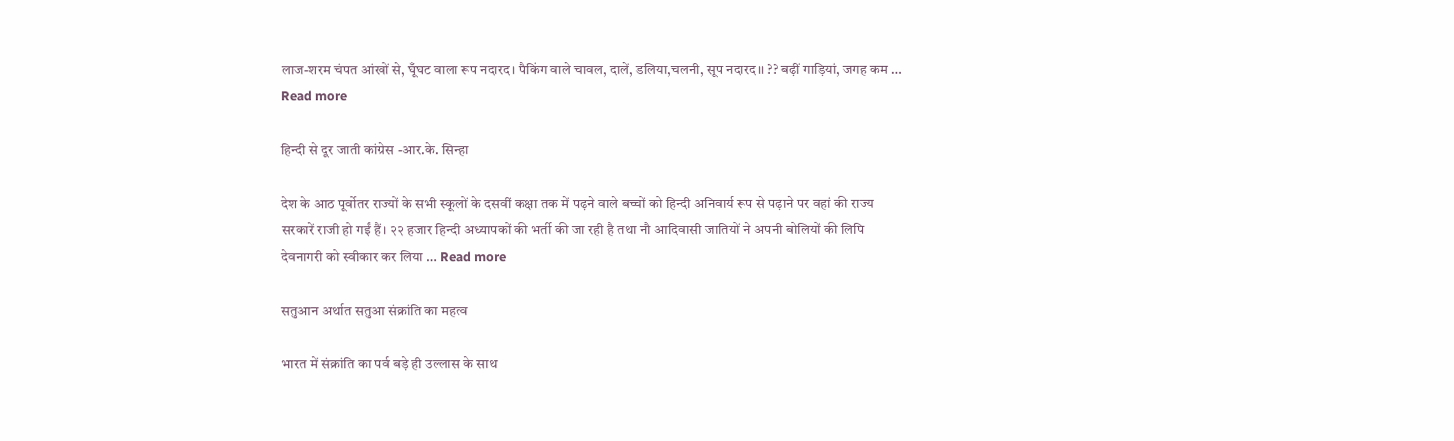लाज-शरम चंपत आंखों से, घूँघट वाला रूप नदारद। पैकिंग वाले चावल, दालें, डलिया,चलनी, सूप नदारद।। ?? बढ़ीं गाड़ियां, जगह कम … Read more

हिन्दी से दूर जाती कांग्रेस -आर.के. सिन्हा

देश के आठ पूर्वोतर राज्यों के सभी स्कूलों के दसवीं कक्षा तक में पढ़ने वाले बच्चों को हिन्दी अनिवार्य रूप से पढ़ाने पर वहां की राज्य सरकारें राजी हो गईं हैं। २२ हजार हिन्दी अध्यापकों की भर्ती की जा रही है तथा नौ आदिवासी जातियों ने अपनी बोलियों की लिपि देवनागरी को स्वीकार कर लिया … Read more

सतुआन अर्थात सतुआ संक्रांति का महत्व

भारत में संक्रांति का पर्व बड़े ही उल्लास के साथ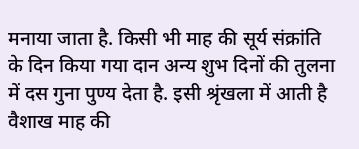मनाया जाता है. किसी भी माह की सूर्य संक्रांति के दिन किया गया दान अन्य शुभ दिनों की तुलना में दस गुना पुण्य देता है. इसी श्रृंखला में आती है वैशाख माह की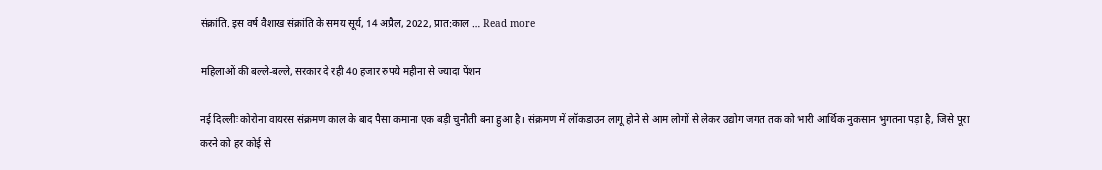संक्रांति. इस वर्ष वैशाख संक्रांति के समय सूर्य, 14 अप्रैल, 2022, प्रात:काल … Read more

महिलाओं की बल्ले-बल्ले, सरकार दे रही 40 हजार रुपये महीना से ज्यादा पेंशन

नई दिल्लीः कोरोना वायरस संक्रमण काल के बाद पैसा कमाना एक बड़ी चुनौती बना हुआ है। संक्रमण में लॉकडाउन लागू होने से आम लोगों से लेकर उद्योग जगत तक को भारी आर्थिक नुकसान भुगतना पड़ा है, जिसे पूरा करने को हर कोई से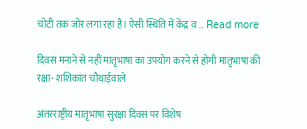चोटी तक जोर लगा रहा है। ऐसी स्थिति में केंद्र व … Read more

दिवस मनाने से नहीं मातृभाषा का उपयोग करने से होगी मातृभाषा की रक्षा- शशिकांत चौथाईवाले

अंतरराष्ट्रीय मातृभाषा सुरक्षा दिवस पर विशेष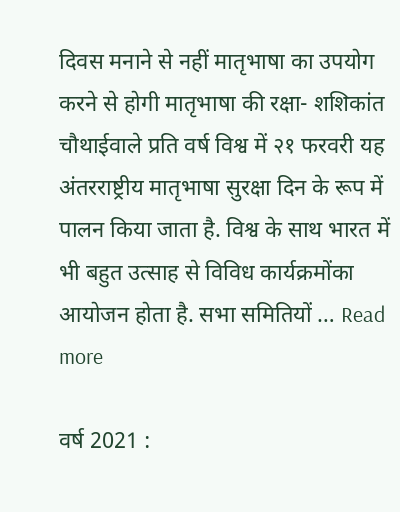दिवस मनाने से नहीं मातृभाषा का उपयोग करने से होगी मातृभाषा की रक्षा- शशिकांत चौथाईवाले प्रति वर्ष विश्व में २१ फरवरी यह अंतरराष्ट्रीय मातृभाषा सुरक्षा दिन के रूप में पालन किया जाता है. विश्व के साथ भारत में भी बहुत उत्साह से विविध कार्यक्रमोंका आयोजन होता है. सभा समितियों … Read more

वर्ष 2021 :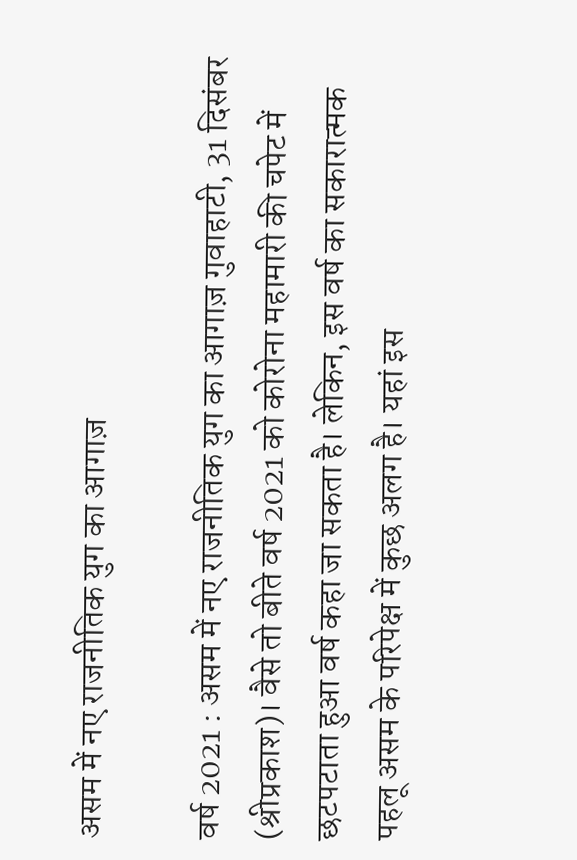असम में नए राजनीतिक युग का आगाज़

वर्ष 2021 : असम में नए राजनीतिक युग का आगाज़ गुवाहाटी, 31 दिसंबर (श्रीप्रकाश)। वैसे तो बीते वर्ष 2021 को कोरोना महामारी की चपेट में छटपटाता हुआ वर्ष कहा जा सकता है। लेकिन, इस वर्ष का सकारात्मक पहलू असम के परिपेक्ष में कुछ अलग है। यहां इस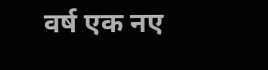वर्ष एक नए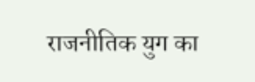राजनीतिक युग का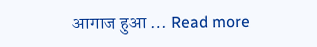आगाज हुआ … Read more